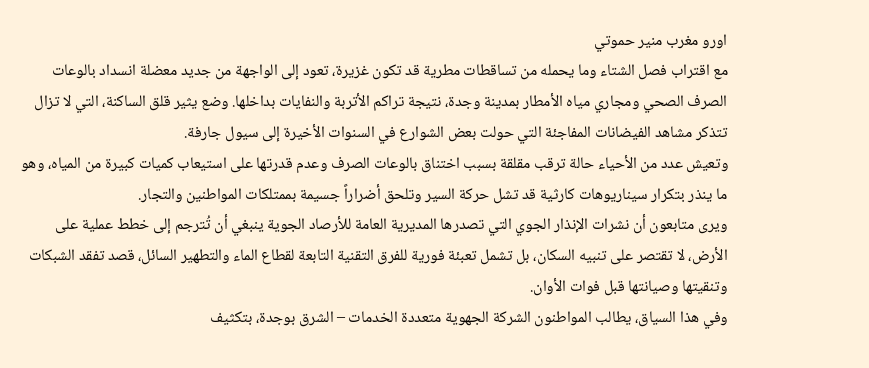اورو مغرب منير حموتي
مع اقتراب فصل الشتاء وما يحمله من تساقطات مطرية قد تكون غزيرة، تعود إلى الواجهة من جديد معضلة انسداد بالوعات الصرف الصحي ومجاري مياه الأمطار بمدينة وجدة، نتيجة تراكم الأتربة والنفايات بداخلها. وضع يثير قلق الساكنة، التي لا تزال تتذكر مشاهد الفيضانات المفاجئة التي حولت بعض الشوارع في السنوات الأخيرة إلى سيول جارفة.
وتعيش عدد من الأحياء حالة ترقب مقلقة بسبب اختناق بالوعات الصرف وعدم قدرتها على استيعاب كميات كبيرة من المياه، وهو ما ينذر بتكرار سيناريوهات كارثية قد تشل حركة السير وتلحق أضراراً جسيمة بممتلكات المواطنين والتجار.
ويرى متابعون أن نشرات الإنذار الجوي التي تصدرها المديرية العامة للأرصاد الجوية ينبغي أن تُترجم إلى خطط عملية على الأرض، لا تقتصر على تنبيه السكان، بل تشمل تعبئة فورية للفرق التقنية التابعة لقطاع الماء والتطهير السائل، قصد تفقد الشبكات وتنقيتها وصيانتها قبل فوات الأوان.
وفي هذا السياق، يطالب المواطنون الشركة الجهوية متعددة الخدمات – الشرق بوجدة، بتكثيف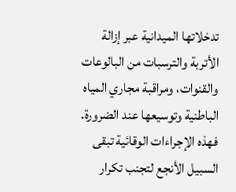تدخلاتها الميدانية عبر إزالة الأتربة والترسبات من البالوعات والقنوات، ومراقبة مجاري المياه الباطنية وتوسيعها عند الضرورة. فهذه الإجراءات الوقائية تبقى السبيل الأنجع لتجنب تكرار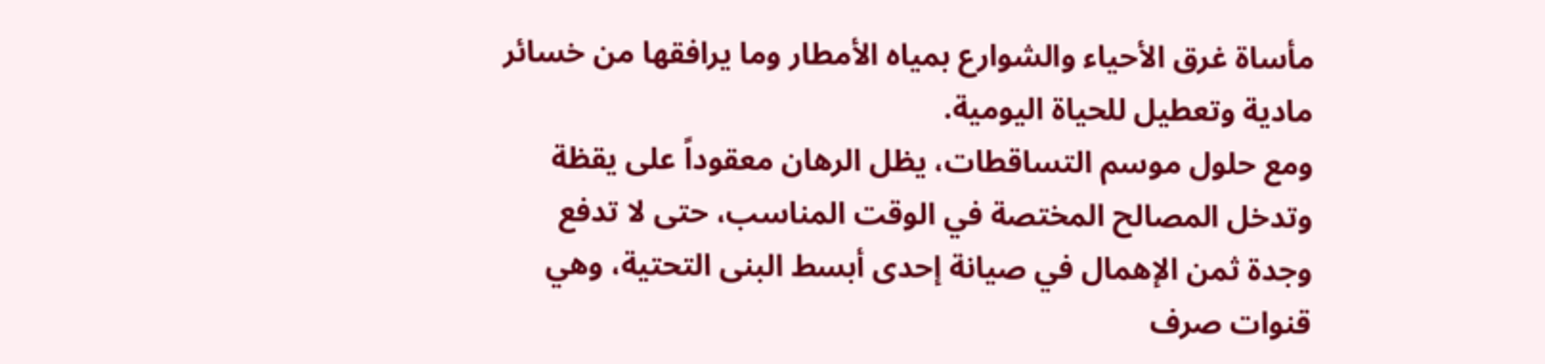مأساة غرق الأحياء والشوارع بمياه الأمطار وما يرافقها من خسائر مادية وتعطيل للحياة اليومية.
ومع حلول موسم التساقطات، يظل الرهان معقوداً على يقظة وتدخل المصالح المختصة في الوقت المناسب، حتى لا تدفع وجدة ثمن الإهمال في صيانة إحدى أبسط البنى التحتية، وهي قنوات صرف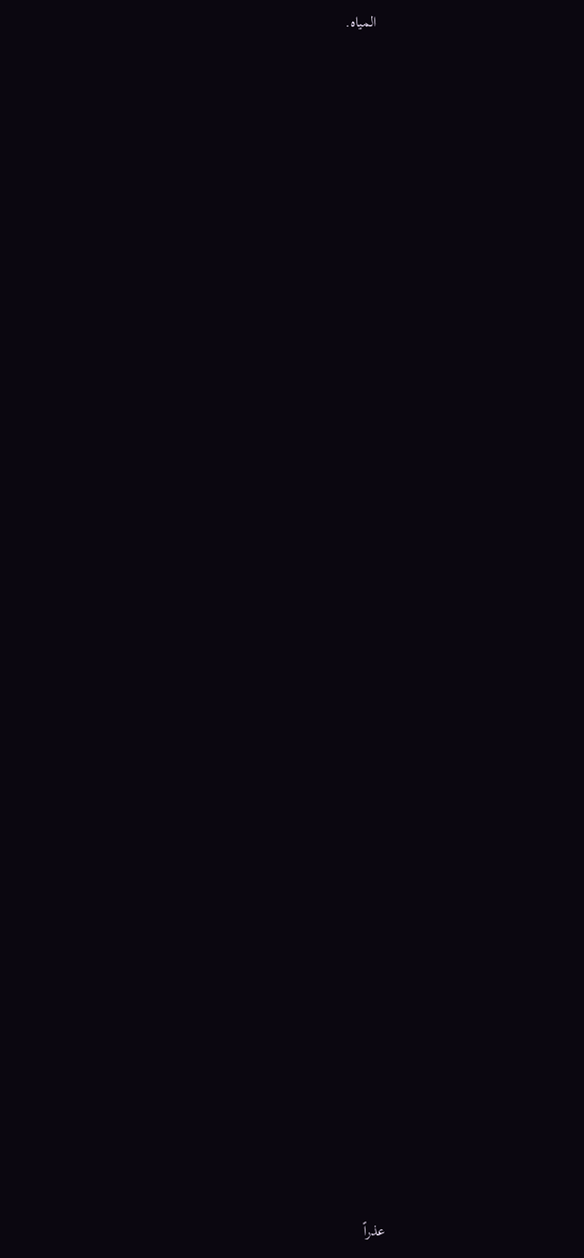المياه.



































عذراً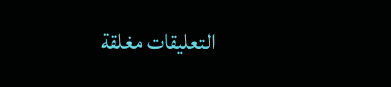التعليقات مغلقة